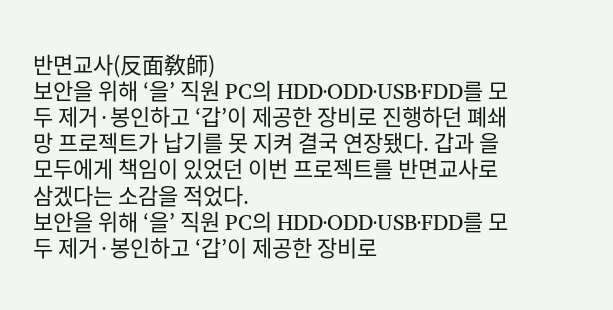반면교사(反面敎師)
보안을 위해 ‘을’ 직원 PC의 HDD·ODD·USB·FDD를 모두 제거·봉인하고 ‘갑’이 제공한 장비로 진행하던 폐쇄망 프로젝트가 납기를 못 지켜 결국 연장됐다. 갑과 을 모두에게 책임이 있었던 이번 프로젝트를 반면교사로 삼겠다는 소감을 적었다.
보안을 위해 ‘을’ 직원 PC의 HDD·ODD·USB·FDD를 모두 제거·봉인하고 ‘갑’이 제공한 장비로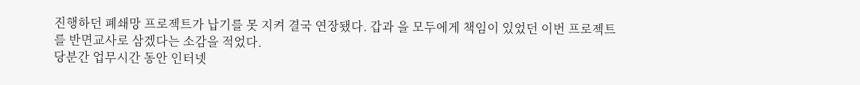진행하던 폐쇄망 프로젝트가 납기를 못 지켜 결국 연장됐다. 갑과 을 모두에게 책임이 있었던 이번 프로젝트를 반면교사로 삼겠다는 소감을 적었다.
당분간 업무시간 동안 인터넷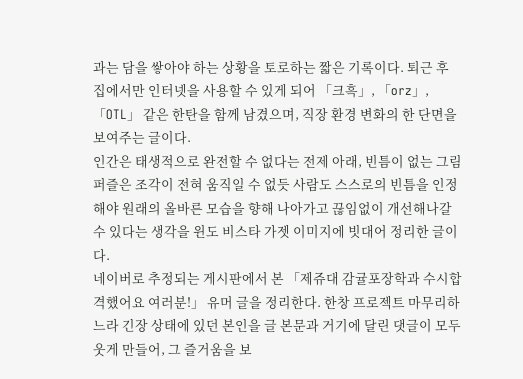과는 담을 쌓아야 하는 상황을 토로하는 짧은 기록이다. 퇴근 후 집에서만 인터넷을 사용할 수 있게 되어 「크흑」, 「orz」, 「OTL」 같은 한탄을 함께 남겼으며, 직장 환경 변화의 한 단면을 보여주는 글이다.
인간은 태생적으로 완전할 수 없다는 전제 아래, 빈틈이 없는 그림퍼즐은 조각이 전혀 움직일 수 없듯 사람도 스스로의 빈틈을 인정해야 원래의 올바른 모습을 향해 나아가고 끊임없이 개선해나갈 수 있다는 생각을 윈도 비스타 가젯 이미지에 빗대어 정리한 글이다.
네이버로 추정되는 게시판에서 본 「제쥬대 감귤포장학과 수시합격했어요 여러분!」 유머 글을 정리한다. 한창 프로젝트 마무리하느라 긴장 상태에 있던 본인을 글 본문과 거기에 달린 댓글이 모두 웃게 만들어, 그 즐거움을 보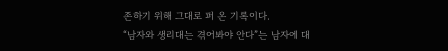존하기 위해 그대로 퍼 온 기록이다.
“남자와 생리대는 겪어봐야 안다”는 남자에 대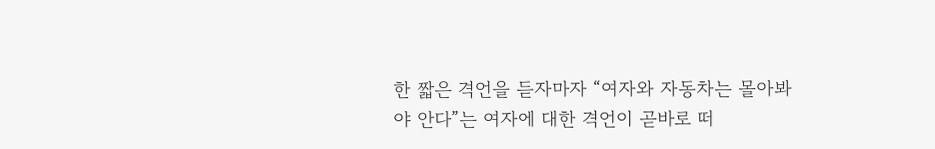한 짧은 격언을 듣자마자 “여자와 자동차는 몰아봐야 안다”는 여자에 대한 격언이 곧바로 떠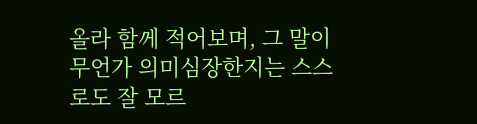올라 함께 적어보며, 그 말이 무언가 의미심장한지는 스스로도 잘 모르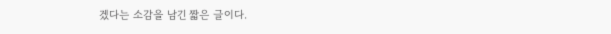겠다는 소감을 남긴 짧은 글이다.